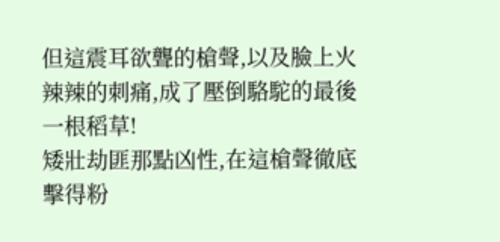但這震耳欲聾的槍聲,以及臉上火辣辣的刺痛,成了壓倒駱駝的最後一根稻草!
矮壯劫匪那點凶性,在這槍聲徹底擊得粉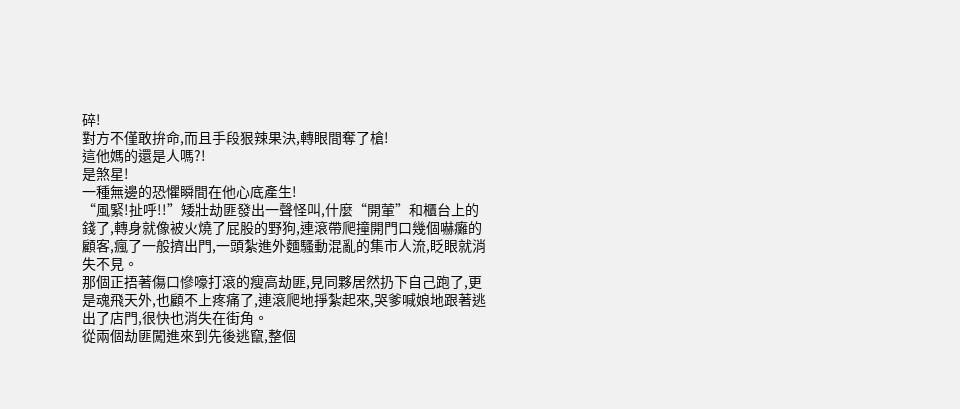碎!
對方不僅敢拚命,而且手段狠辣果決,轉眼間奪了槍!
這他媽的還是人嗎?!
是煞星!
一種無邊的恐懼瞬間在他心底產生!
“風緊!扯呼!!”矮壯劫匪發出一聲怪叫,什麼“開葷”和櫃台上的錢了,轉身就像被火燒了屁股的野狗,連滾帶爬撞開門口幾個嚇癱的顧客,瘋了一般擠出門,一頭紮進外麵騷動混亂的集市人流,眨眼就消失不見。
那個正捂著傷口慘嚎打滾的瘦高劫匪,見同夥居然扔下自己跑了,更是魂飛天外,也顧不上疼痛了,連滾爬地掙紮起來,哭爹喊娘地跟著逃出了店門,很快也消失在街角。
從兩個劫匪闖進來到先後逃竄,整個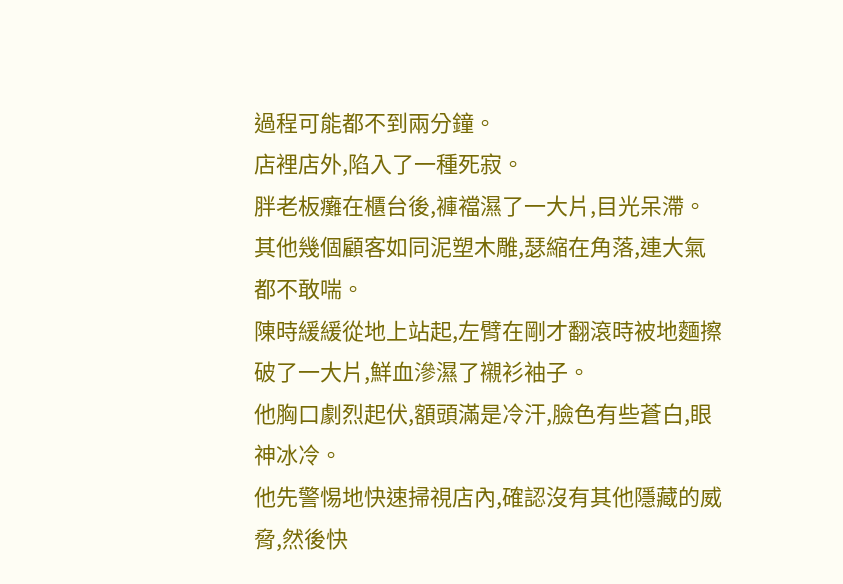過程可能都不到兩分鐘。
店裡店外,陷入了一種死寂。
胖老板癱在櫃台後,褲襠濕了一大片,目光呆滯。
其他幾個顧客如同泥塑木雕,瑟縮在角落,連大氣都不敢喘。
陳時緩緩從地上站起,左臂在剛才翻滾時被地麵擦破了一大片,鮮血滲濕了襯衫袖子。
他胸口劇烈起伏,額頭滿是冷汗,臉色有些蒼白,眼神冰冷。
他先警惕地快速掃視店內,確認沒有其他隱藏的威脅,然後快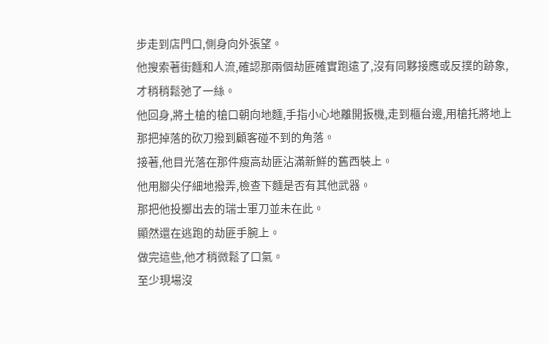步走到店門口,側身向外張望。
他搜索著街麵和人流,確認那兩個劫匪確實跑遠了,沒有同夥接應或反撲的跡象,才稍稍鬆弛了一絲。
他回身,將土槍的槍口朝向地麵,手指小心地離開扳機,走到櫃台邊,用槍托將地上那把掉落的砍刀撥到顧客碰不到的角落。
接著,他目光落在那件瘦高劫匪沾滿新鮮的舊西裝上。
他用腳尖仔細地撥弄,檢查下麵是否有其他武器。
那把他投擲出去的瑞士軍刀並未在此。
顯然還在逃跑的劫匪手腕上。
做完這些,他才稍微鬆了口氣。
至少現場沒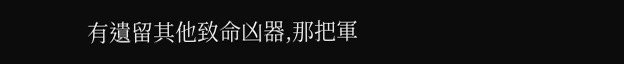有遺留其他致命凶器,那把軍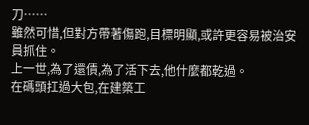刀……
雖然可惜,但對方帶著傷跑,目標明顯,或許更容易被治安員抓住。
上一世,為了還債,為了活下去,他什麼都乾過。
在碼頭扛過大包,在建築工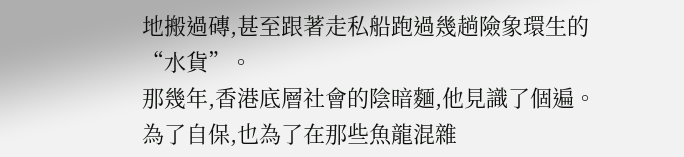地搬過磚,甚至跟著走私船跑過幾趟險象環生的“水貨”。
那幾年,香港底層社會的陰暗麵,他見識了個遍。
為了自保,也為了在那些魚龍混雜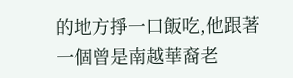的地方掙一口飯吃,他跟著一個曾是南越華裔老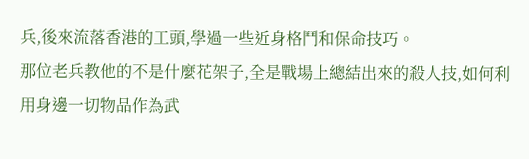兵,後來流落香港的工頭,學過一些近身格鬥和保命技巧。
那位老兵教他的不是什麼花架子,全是戰場上總結出來的殺人技,如何利用身邊一切物品作為武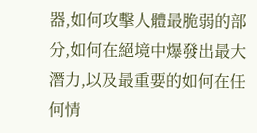器,如何攻擊人體最脆弱的部分,如何在絕境中爆發出最大潛力,以及最重要的如何在任何情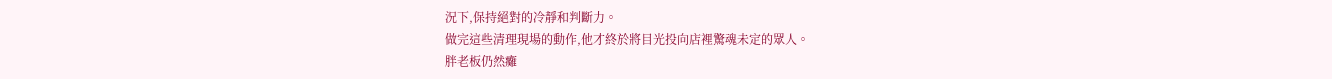況下,保持絕對的冷靜和判斷力。
做完這些清理現場的動作,他才終於將目光投向店裡驚魂未定的眾人。
胖老板仍然癱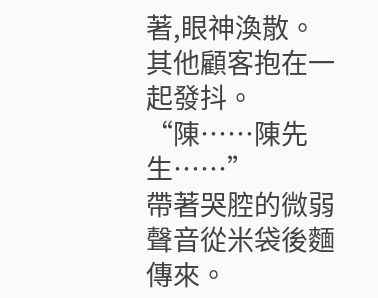著,眼神渙散。
其他顧客抱在一起發抖。
“陳……陳先生……”
帶著哭腔的微弱聲音從米袋後麵傳來。